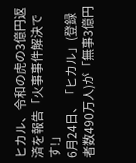ヒカル、令和の虎の3億円返済を報告「火事事件解決です!」
6月24日、「ヒカル」(登録者数490万人)が「無事3億円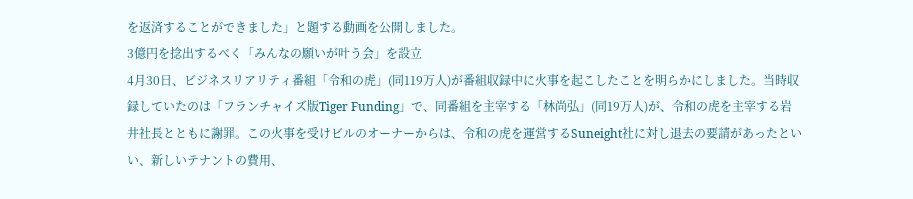を返済することができました」と題する動画を公開しました。
3億円を捻出するべく「みんなの願いが叶う会」を設立
4月30日、ビジネスリアリティ番組「令和の虎」(同119万人)が番組収録中に火事を起こしたことを明らかにしました。当時収録していたのは「フランチャイズ版Tiger Funding」で、同番組を主宰する「林尚弘」(同19万人)が、令和の虎を主宰する岩井社長とともに謝罪。この火事を受けビルのオーナーからは、令和の虎を運営するSuneight社に対し退去の要請があったといい、新しいテナントの費用、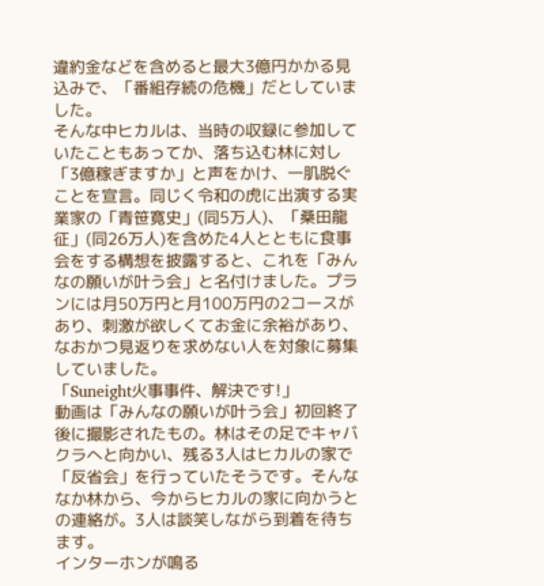違約金などを含めると最大3億円かかる見込みで、「番組存続の危機」だとしていました。
そんな中ヒカルは、当時の収録に参加していたこともあってか、落ち込む林に対し「3億稼ぎますか」と声をかけ、一肌脱ぐことを宣言。同じく令和の虎に出演する実業家の「青笹寛史」(同5万人)、「桑田龍征」(同26万人)を含めた4人とともに食事会をする構想を披露すると、これを「みんなの願いが叶う会」と名付けました。プランには月50万円と月100万円の2コースがあり、刺激が欲しくてお金に余裕があり、なおかつ見返りを求めない人を対象に募集していました。
「Suneight火事事件、解決です!」
動画は「みんなの願いが叶う会」初回終了後に撮影されたもの。林はその足でキャバクラへと向かい、残る3人はヒカルの家で「反省会」を行っていたそうです。そんななか林から、今からヒカルの家に向かうとの連絡が。3人は談笑しながら到着を待ちます。
インターホンが鳴る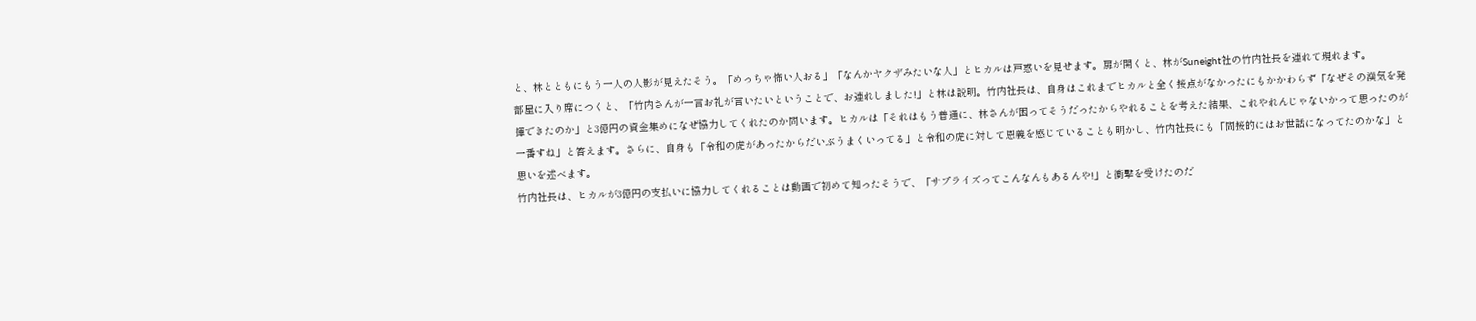と、林とともにもう一人の人影が見えたそう。「めっちゃ怖い人おる」「なんかヤクザみたいな人」とヒカルは戸惑いを見せます。扉が開くと、林がSuneight社の竹内社長を連れて現れます。
部屋に入り席につくと、「竹内さんが一言お礼が言いたいということで、お連れしました!」と林は説明。竹内社長は、自身はこれまでヒカルと全く接点がなかったにもかかわらず「なぜその漢気を発揮できたのか」と3億円の資金集めになぜ協力してくれたのか問います。ヒカルは「それはもう普通に、林さんが困ってそうだったからやれることを考えた結果、これやれんじゃないかって思ったのが一番すね」と答えます。さらに、自身も「令和の虎があったからだいぶうまくいってる」と令和の虎に対して恩義を感じていることも明かし、竹内社長にも「間接的にはお世話になってたのかな」と思いを述べます。
竹内社長は、ヒカルが3億円の支払いに協力してくれることは動画で初めて知ったそうで、「サプライズってこんなんもあるんや!」と衝撃を受けたのだ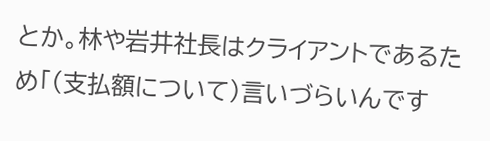とか。林や岩井社長はクライアントであるため「(支払額について)言いづらいんです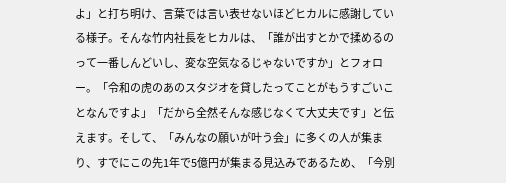よ」と打ち明け、言葉では言い表せないほどヒカルに感謝している様子。そんな竹内社長をヒカルは、「誰が出すとかで揉めるのって一番しんどいし、変な空気なるじゃないですか」とフォロー。「令和の虎のあのスタジオを貸したってことがもうすごいことなんですよ」「だから全然そんな感じなくて大丈夫です」と伝えます。そして、「みんなの願いが叶う会」に多くの人が集まり、すでにこの先1年で5億円が集まる見込みであるため、「今別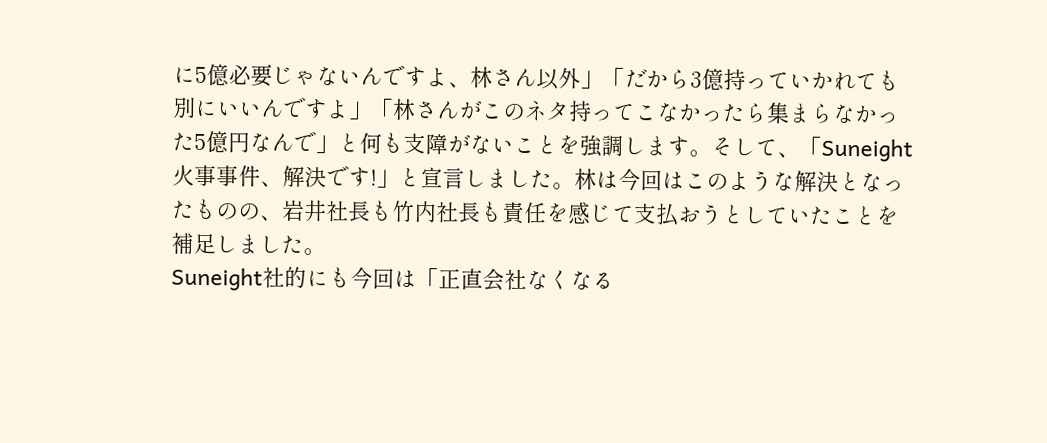に5億必要じゃないんですよ、林さん以外」「だから3億持っていかれても別にいいんですよ」「林さんがこのネタ持ってこなかったら集まらなかった5億円なんで」と何も支障がないことを強調します。そして、「Suneight火事事件、解決です!」と宣言しました。林は今回はこのような解決となったものの、岩井社長も竹内社長も責任を感じて支払おうとしていたことを補足しました。
Suneight社的にも今回は「正直会社なくなる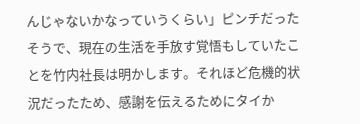んじゃないかなっていうくらい」ピンチだったそうで、現在の生活を手放す覚悟もしていたことを竹内社長は明かします。それほど危機的状況だったため、感謝を伝えるためにタイか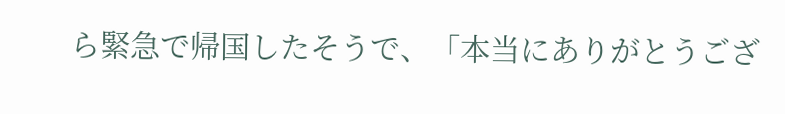ら緊急で帰国したそうで、「本当にありがとうござ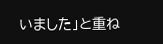いました」と重ね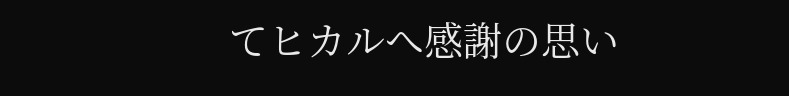てヒカルへ感謝の思い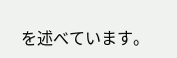を述べています。